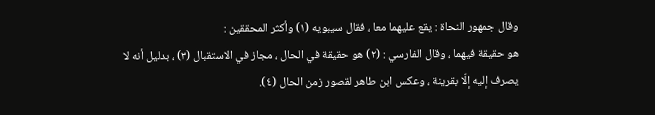وقال جمهور النحاة : يقع عليهما معا ، فقال سيبويه (١) وأكثر المحققين :
هو حقيقة فيهما ، وقال الفارسي : (٢) هو حقيقة في الحال ، مجاز في الاستقبال (٣) ، بدليل أنه لا يصرف إليه إلّا بقرينة ، وعكس ابن طاهر لقصور زمن الحال (٤).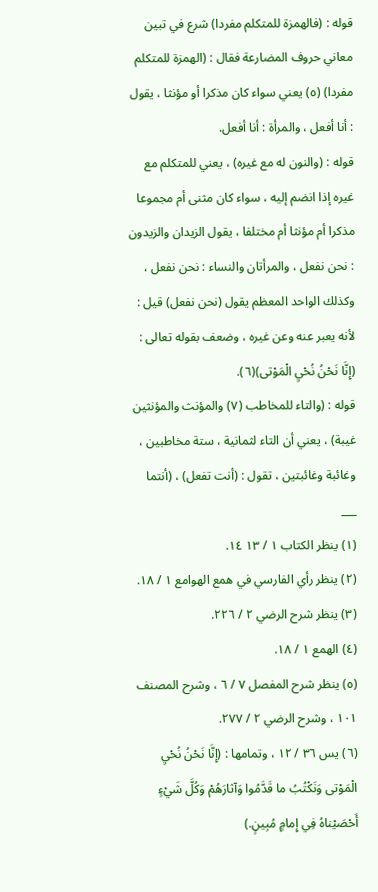قوله : (فالهمزة للمتكلم مفردا) شرع في تبين معاني حروف المضارعة فقال : (الهمزة للمتكلم مفردا) (٥) يعني سواء كان مذكرا أو مؤنثا ، يقول : أنا أفعل ، والمرأة : أنا أفعل.
قوله : (والنون له مع غيره) ، يعني للمتكلم مع غيره إذا انضم إليه ، سواء كان مثنى أم مجموعا مذكرا أم مؤنثا أم مختلفا ، يقول الزيدان والزيدون : نحن نفعل ، والمرأتان والنساء : نحن نفعل ، وكذلك الواحد المعظم يقول (نحن نفعل) قيل : لأنه يعبر عنه وعن غيره ، وضعف بقوله تعالى : (إِنَّا نَحْنُ نُحْيِ الْمَوْتى)(٦).
قوله : (والتاء للمخاطب (٧) والمؤنث والمؤنثين غيبة) ، يعني أن التاء لثمانية ، ستة مخاطبين ، وغائبة وغائبتين ، تقول : (أنت تفعل) ، (أنتما
___
(١) ينظر الكتاب ١ / ١٣ ١٤.
(٢) ينظر رأي الفارسي في همع الهوامع ١ / ١٨.
(٣) ينظر شرح الرضي ٢ / ٢٢٦.
(٤) الهمع ١ / ١٨.
(٥) ينظر شرح المفصل ٧ / ٦ ، وشرح المصنف ١٠١ ، وشرح الرضي ٢ / ٢٧٧.
(٦) يس ٣٦ / ١٢ ، وتمامها : (إِنَّا نَحْنُ نُحْيِ الْمَوْتى وَنَكْتُبُ ما قَدَّمُوا وَآثارَهُمْ وَكُلَّ شَيْءٍ أَحْصَيْناهُ فِي إِمامٍ مُبِينٍ.)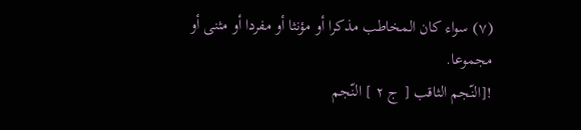(٧) سواء كان المخاطب مذكرا أو مؤنثا أو مفردا أو مثنى أو مجموعا.
![النّجم الثاقب [ ج ٢ ] النّجم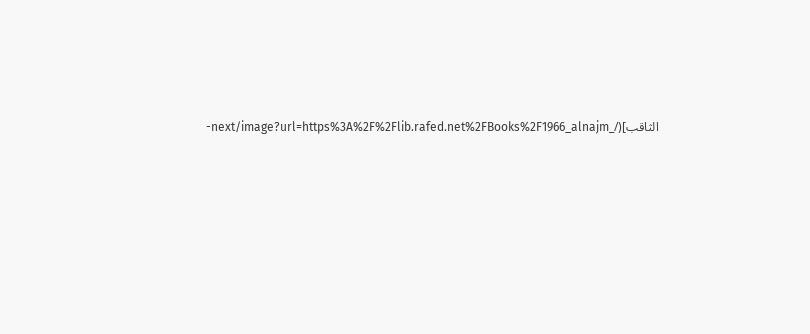الثاقب](/_next/image?url=https%3A%2F%2Flib.rafed.net%2FBooks%2F1966_alnajm-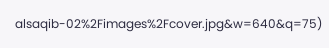alsaqib-02%2Fimages%2Fcover.jpg&w=640&q=75)